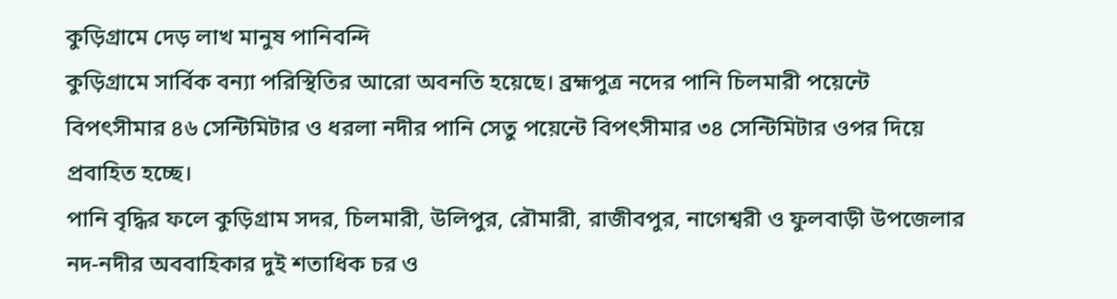কুড়িগ্রামে দেড় লাখ মানুষ পানিবন্দি
কুড়িগ্রামে সার্বিক বন্যা পরিস্থিতির আরো অবনতি হয়েছে। ব্রহ্মপুত্র নদের পানি চিলমারী পয়েন্টে বিপৎসীমার ৪৬ সেন্টিমিটার ও ধরলা নদীর পানি সেতু পয়েন্টে বিপৎসীমার ৩৪ সেন্টিমিটার ওপর দিয়ে প্রবাহিত হচ্ছে।
পানি বৃদ্ধির ফলে কুড়িগ্রাম সদর, চিলমারী, উলিপুর, রৌমারী, রাজীবপুর, নাগেশ্বরী ও ফুলবাড়ী উপজেলার নদ-নদীর অববাহিকার দুই শতাধিক চর ও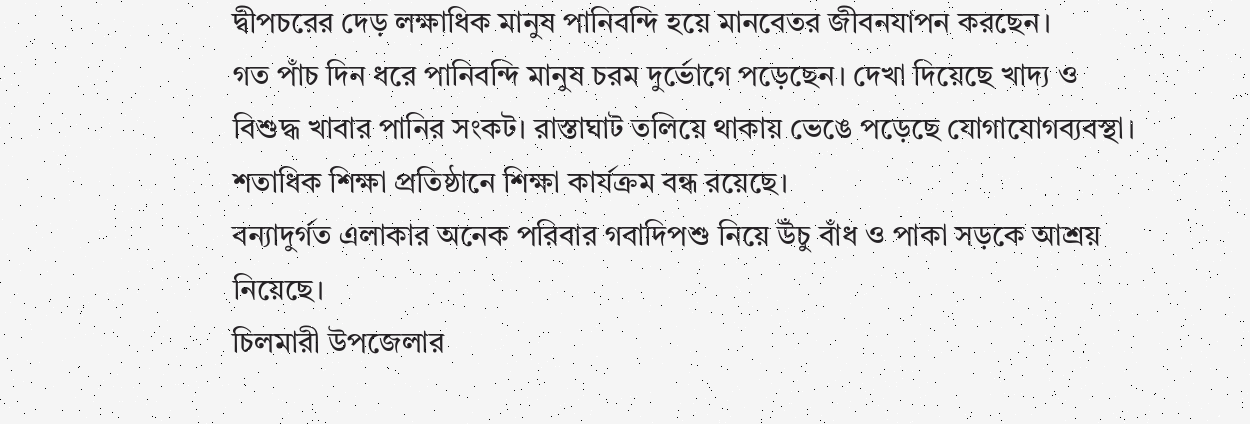দ্বীপচরের দেড় লক্ষাধিক মানুষ পানিবন্দি হয়ে মানবেতর জীবনযাপন করছেন।
গত পাঁচ দিন ধরে পানিবন্দি মানুষ চরম দুর্ভোগে পড়েছেন। দেখা দিয়েছে খাদ্য ও বিশুদ্ধ খাবার পানির সংকট। রাস্তাঘাট তলিয়ে থাকায় ভেঙে পড়েছে যোগাযোগব্যবস্থা। শতাধিক শিক্ষা প্রতিষ্ঠানে শিক্ষা কার্যক্রম বন্ধ রয়েছে।
বন্যাদুর্গত এলাকার অনেক পরিবার গবাদিপশু নিয়ে উঁচু বাঁধ ও পাকা সড়কে আশ্রয় নিয়েছে।
চিলমারী উপজেলার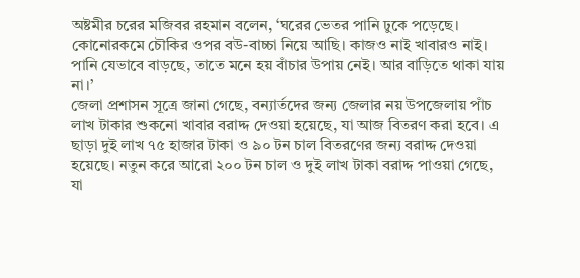অষ্টমীর চরের মজিবর রহমান বলেন, ‘ঘরের ভেতর পানি ঢুকে পড়েছে। কোনোরকমে চৌকির ওপর বউ-বাচ্চা নিয়ে আছি। কাজও নাই খাবারও নাই। পানি যেভাবে বাড়ছে, তাতে মনে হয় বাঁচার উপায় নেই। আর বাড়িতে থাকা যায় না।’
জেলা প্রশাসন সূত্রে জানা গেছে, বন্যার্তদের জন্য জেলার নয় উপজেলায় পাঁচ লাখ টাকার শুকনো খাবার বরাদ্দ দেওয়া হয়েছে, যা আজ বিতরণ করা হবে। এ ছাড়া দুই লাখ ৭৫ হাজার টাকা ও ৯০ টন চাল বিতরণের জন্য বরাদ্দ দেওয়া হয়েছে। নতুন করে আরো ২০০ টন চাল ও দুই লাখ টাকা বরাদ্দ পাওয়া গেছে, যা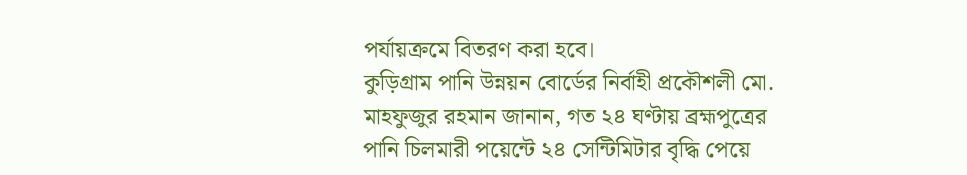পর্যায়ক্রমে বিতরণ করা হবে।
কুড়িগ্রাম পানি উন্নয়ন বোর্ডের নির্বাহী প্রকৌশলী মো. মাহফুজুর রহমান জানান, গত ২৪ ঘণ্টায় ব্রহ্মপুত্রের পানি চিলমারী পয়েন্টে ২৪ সেন্টিমিটার বৃদ্ধি পেয়ে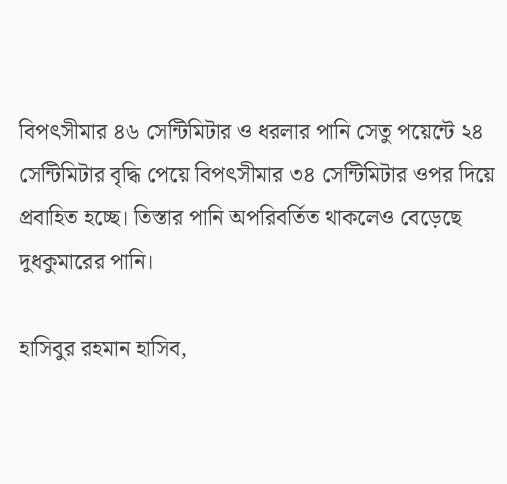বিপৎসীমার ৪৬ সেন্টিমিটার ও ধরলার পানি সেতু পয়েন্টে ২৪ সেন্টিমিটার বৃদ্ধি পেয়ে বিপৎসীমার ৩৪ সেন্টিমিটার ওপর দিয়ে প্রবাহিত হচ্ছে। তিস্তার পানি অপরিবর্তিত থাকলেও বেড়েছে দুধকুমারের পানি।

হাসিবুর রহমান হাসিব,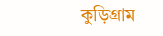কুড়িগ্রাম